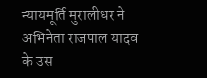न्यायमूर्ति मुरालीधर ने अभिनेता राजपाल यादव के उस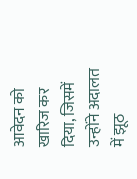आवेदन को खारिज कर दिया, जिसमें उन्होंने अदालत में झूठ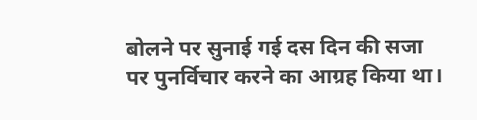बोलने पर सुनाई गई दस दिन की सजा पर पुनर्विचार करने का आग्रह किया था।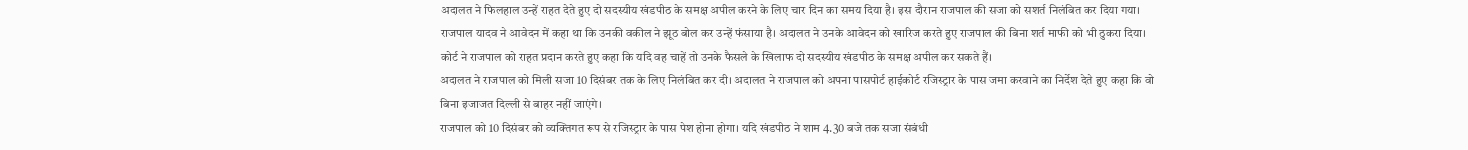अदालत ने फिलहाल उन्हें राहत देते हुए दो सदस्यीय खंडपीठ के समक्ष अपील करने के लिए चार दिन का समय दिया है। इस दौरान राजपाल की सजा को सशर्त निलंबित कर दिया गया।
राजपाल यादव ने आवेदन में कहा था कि उनकी वकील ने झूठ बोल कर उन्हें फंसाया है। अदालत ने उनके आवेदन को खारिज करते हुए राजपाल की बिना शर्त माफी को भी ठुकरा दिया।
कोर्ट ने राजपाल को राहत प्रदान करते हुए कहा कि यदि वह चाहें तो उनके फैसले के खिलाफ दो सदस्यीय खंडपीठ के समक्ष अपील कर सकते हैं।
अदालत ने राजपाल को मिली सजा 10 दिसंबर तक के लिए निलंबित कर दी। अदालत ने राजपाल को अपना पासपोर्ट हाईकोर्ट रजिस्ट्रार के पास जमा करवाने का निर्देश देते हुए कहा कि वो बिना इजाजत दिल्ली से बाहर नहीं जाएंगे।
राजपाल को 10 दिसंबर को व्यक्तिगत रूप से रजिस्ट्रार के पास पेश होना होगा। यदि खंडपीठ ने शाम 4.30 बजे तक सजा संबंधी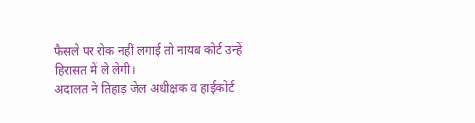फैसले पर रोक नहीं लगाई तो नायब कोर्ट उन्हें हिरासत में ले लेगी।
अदालत ने तिहाड़ जेल अधीक्षक व हाईकोर्ट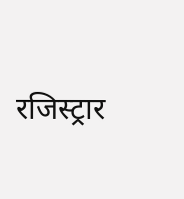रजिस्ट्रार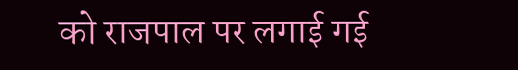को राजपाल पर लगाई गई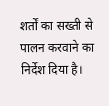शर्तों का सख्ती से पालन करवाने का निर्देश दिया है।